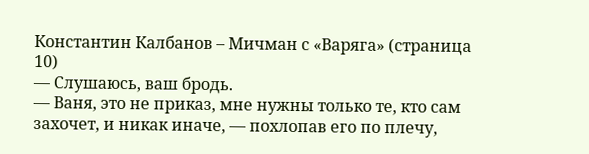Константин Калбанов – Мичман с «Варяга» (страница 10)
— Слушаюсь, ваш бродь.
— Ваня, это не приказ, мне нужны только те, кто сам захочет, и никак иначе, — похлопав его по плечу,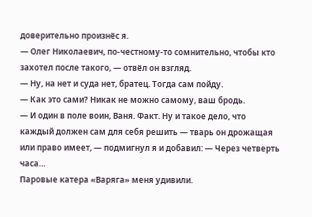доверительно произнёс я.
— Олег Николаевич, по-честному-то сомнительно, чтобы кто захотел после такого, — отвёл он взгляд.
— Ну, на нет и суда нет, братец. Тогда сам пойду.
— Как это сами? Никак не можно самому, ваш бродь.
— И один в поле воин, Ваня. Факт. Ну и такое дело, что каждый должен сам для себя решить — тварь он дрожащая или право имеет, — подмигнул я и добавил: — Через четверть часа…
Паровые катера «Варяга» меня удивили.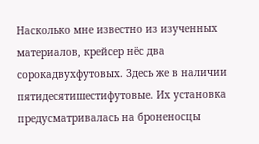Насколько мне известно из изученных материалов, крейсер нёс два сорокадвухфутовых. Здесь же в наличии пятидесятишестифутовые. Их установка предусматривалась на броненосцы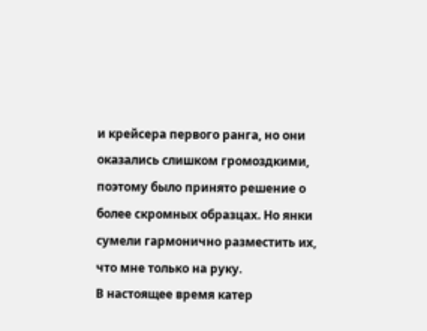и крейсера первого ранга, но они оказались слишком громоздкими, поэтому было принято решение о более скромных образцах. Но янки сумели гармонично разместить их, что мне только на руку.
В настоящее время катер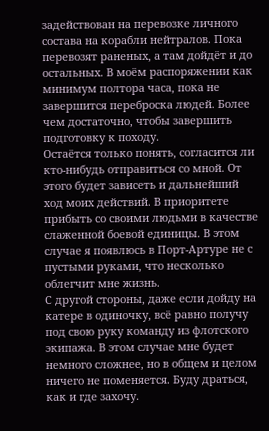задействован на перевозке личного состава на корабли нейтралов. Пока перевозят раненых, а там дойдёт и до остальных. В моём распоряжении как минимум полтора часа, пока не завершится переброска людей. Более чем достаточно, чтобы завершить подготовку к походу.
Остаётся только понять, согласится ли кто-нибудь отправиться со мной. От этого будет зависеть и дальнейший ход моих действий. В приоритете прибыть со своими людьми в качестве слаженной боевой единицы. В этом случае я появлюсь в Порт-Артуре не с пустыми руками, что несколько облегчит мне жизнь.
С другой стороны, даже если дойду на катере в одиночку, всё равно получу под свою руку команду из флотского экипажа. В этом случае мне будет немного сложнее, но в общем и целом ничего не поменяется. Буду драться, как и где захочу.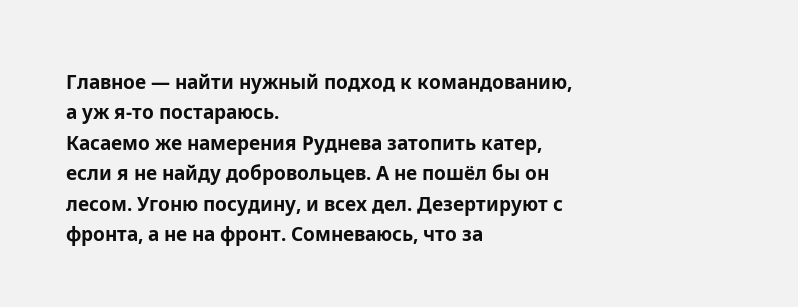Главное — найти нужный подход к командованию, а уж я-то постараюсь.
Касаемо же намерения Руднева затопить катер, если я не найду добровольцев. А не пошёл бы он лесом. Угоню посудину, и всех дел. Дезертируют с фронта, а не на фронт. Сомневаюсь, что за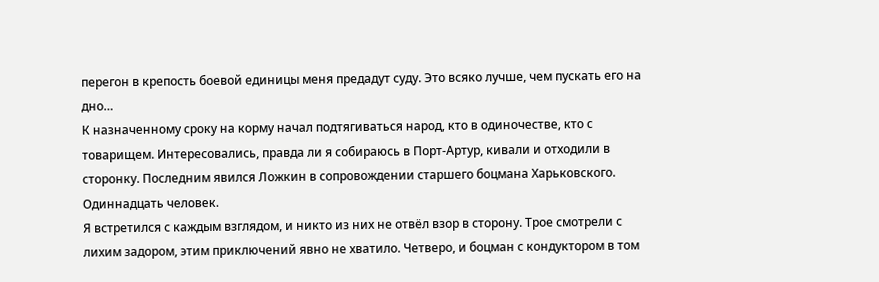перегон в крепость боевой единицы меня предадут суду. Это всяко лучше, чем пускать его на дно…
К назначенному сроку на корму начал подтягиваться народ, кто в одиночестве, кто с товарищем. Интересовались, правда ли я собираюсь в Порт-Артур, кивали и отходили в сторонку. Последним явился Ложкин в сопровождении старшего боцмана Харьковского. Одиннадцать человек.
Я встретился с каждым взглядом, и никто из них не отвёл взор в сторону. Трое смотрели с лихим задором, этим приключений явно не хватило. Четверо, и боцман с кондуктором в том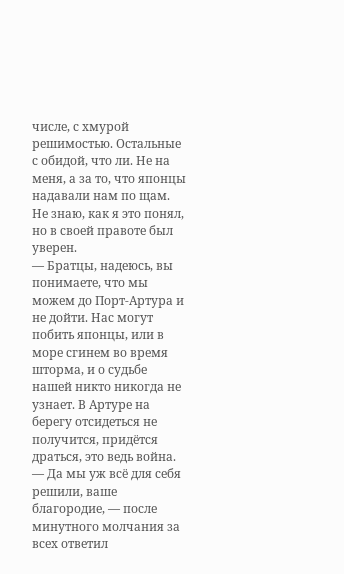числе, с хмурой решимостью. Остальные с обидой, что ли. Не на меня, а за то, что японцы надавали нам по щам. Не знаю, как я это понял, но в своей правоте был уверен.
— Братцы, надеюсь, вы понимаете, что мы можем до Порт-Артура и не дойти. Нас могут побить японцы, или в море сгинем во время шторма, и о судьбе нашей никто никогда не узнает. В Артуре на берегу отсидеться не получится, придётся драться, это ведь война.
— Да мы уж всё для себя решили, ваше благородие, — после минутного молчания за всех ответил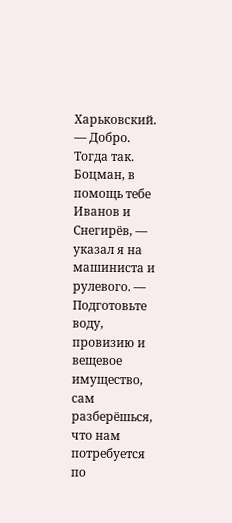Харьковский.
— Добро. Тогда так. Боцман, в помощь тебе Иванов и Снегирёв, — указал я на машиниста и рулевого. — Подготовьте воду, провизию и вещевое имущество, сам разберёшься, что нам потребуется по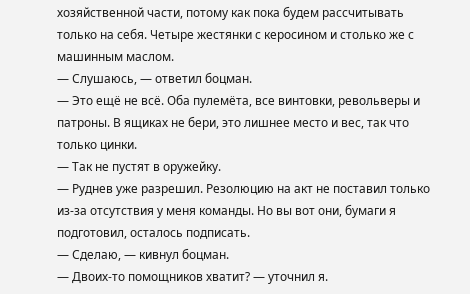хозяйственной части, потому как пока будем рассчитывать только на себя. Четыре жестянки с керосином и столько же с машинным маслом.
— Слушаюсь, — ответил боцман.
— Это ещё не всё. Оба пулемёта, все винтовки, револьверы и патроны. В ящиках не бери, это лишнее место и вес, так что только цинки.
— Так не пустят в оружейку.
— Руднев уже разрешил. Резолюцию на акт не поставил только из-за отсутствия у меня команды. Но вы вот они, бумаги я подготовил, осталось подписать.
— Сделаю, — кивнул боцман.
— Двоих-то помощников хватит? — уточнил я.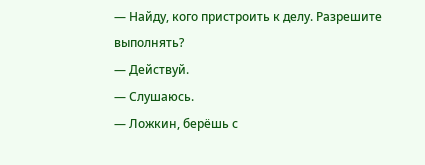— Найду, кого пристроить к делу. Разрешите выполнять?
— Действуй.
— Слушаюсь.
— Ложкин, берёшь с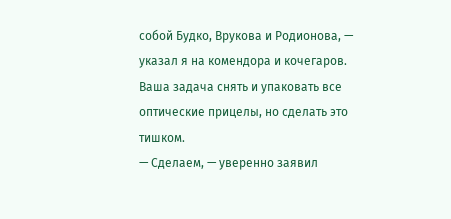собой Будко, Врукова и Родионова, — указал я на комендора и кочегаров. Ваша задача снять и упаковать все оптические прицелы, но сделать это тишком.
— Сделаем, — уверенно заявил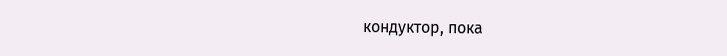кондуктор, пока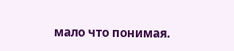мало что понимая.